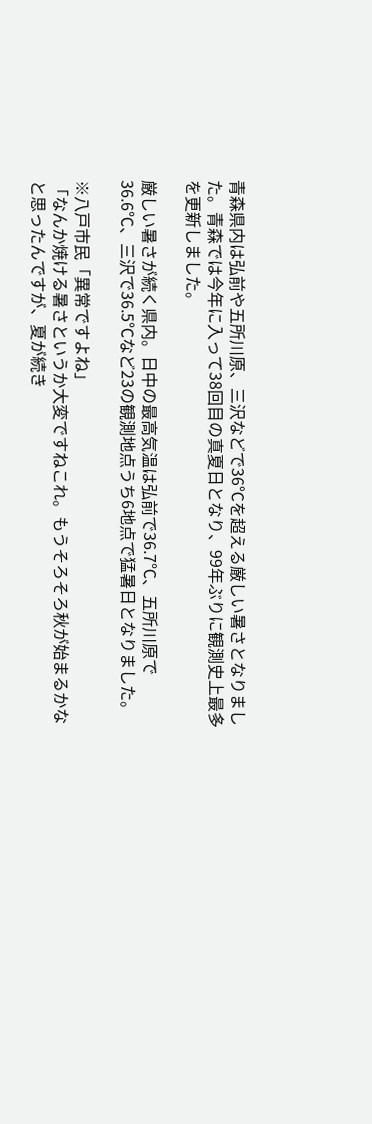青森県内は弘前や五所川原、三沢などで36℃を超える厳しい暑さとなりました。青森では今年に入って38回目の真夏日となり、99年ぶりに観測史上最多を更新しました。

厳しい暑さが続く県内。日中の最高気温は弘前で36.7℃、五所川原で36.6℃、三沢で36.5℃など23の観測地点うち6地点で猛暑日となりました。

※八戸市民「異常ですよね」
「なんか焼ける暑さというか大変ですねこれ。もうそろそろ秋が始まるかなと思ったんですが、夏が続き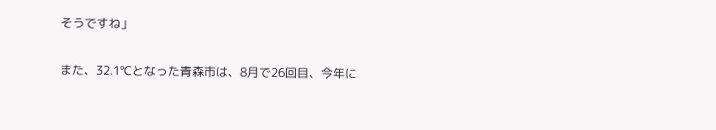そうですね」

また、32.1℃となった青森市は、8月で26回目、今年に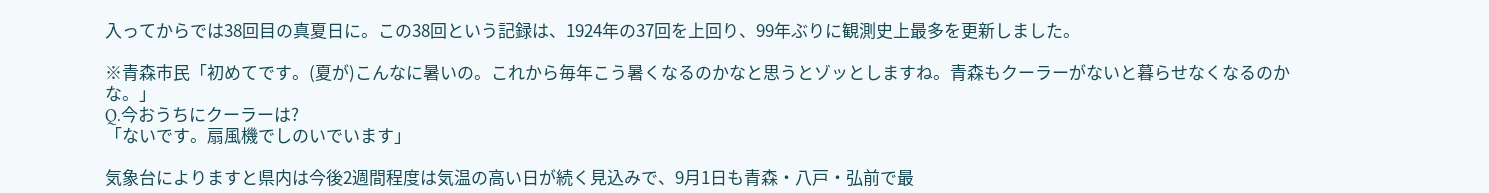入ってからでは38回目の真夏日に。この38回という記録は、1924年の37回を上回り、99年ぶりに観測史上最多を更新しました。

※青森市民「初めてです。(夏が)こんなに暑いの。これから毎年こう暑くなるのかなと思うとゾッとしますね。青森もクーラーがないと暮らせなくなるのかな。」
Q.今おうちにクーラーは?
「ないです。扇風機でしのいでいます」

気象台によりますと県内は今後2週間程度は気温の高い日が続く見込みで、9月1日も青森・八戸・弘前で最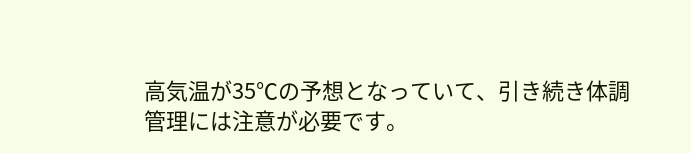高気温が35℃の予想となっていて、引き続き体調管理には注意が必要です。